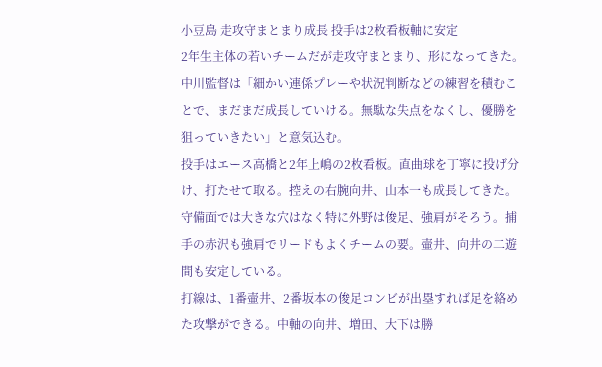小豆島 走攻守まとまり成長 投手は2枚看板軸に安定
2年生主体の若いチームだが走攻守まとまり、形になってきた。中川監督は「細かい連係プレーや状況判断などの練習を積むことで、まだまだ成長していける。無駄な失点をなくし、優勝を狙っていきたい」と意気込む。
投手はエース高橋と2年上嶋の2枚看板。直曲球を丁寧に投げ分け、打たせて取る。控えの右腕向井、山本一も成長してきた。
守備面では大きな穴はなく特に外野は俊足、強肩がそろう。捕手の赤沢も強肩でリードもよくチームの要。壷井、向井の二遊間も安定している。
打線は、1番壷井、2番坂本の俊足コンビが出塁すれば足を絡めた攻撃ができる。中軸の向井、増田、大下は勝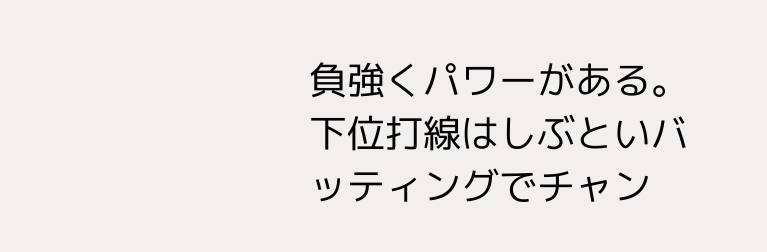負強くパワーがある。下位打線はしぶといバッティングでチャン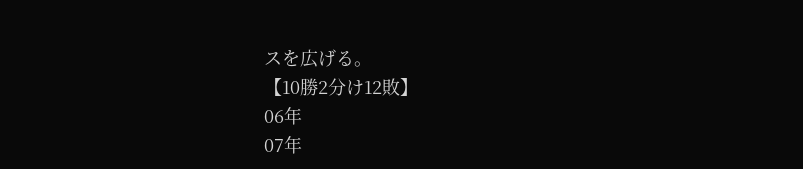スを広げる。
【10勝2分け12敗】
06年
07年